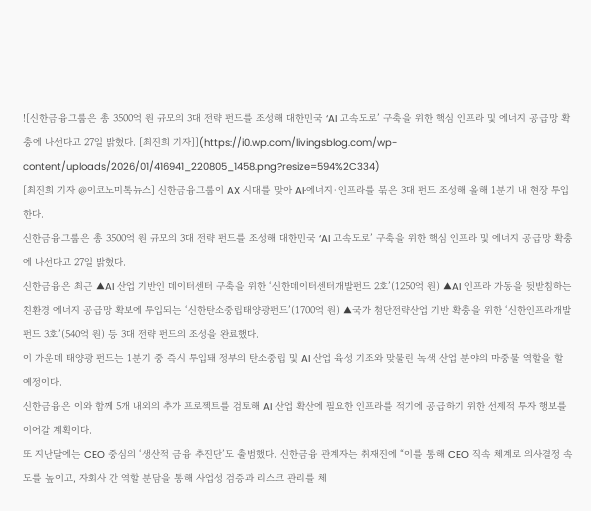![신한금융그룹은 총 3500억 원 규모의 3대 전략 펀드를 조성해 대한민국 ‘AI 고속도로’ 구축을 위한 핵심 인프라 및 에너지 공급망 확충에 나선다고 27일 밝혔다. [최진희 기자]](https://i0.wp.com/livingsblog.com/wp-content/uploads/2026/01/416941_220805_1458.png?resize=594%2C334)
[최진희 기자 @이코노미톡뉴스] 신한금융그룹이 AX 시대를 맞아 AI·에너지·인프라를 묶은 3대 펀드 조성해 올해 1분기 내 현장 투입한다.
신한금융그룹은 총 3500억 원 규모의 3대 전략 펀드를 조성해 대한민국 ‘AI 고속도로’ 구축을 위한 핵심 인프라 및 에너지 공급망 확충에 나선다고 27일 밝혔다.
신한금융은 최근 ▲AI 산업 기반인 데이터센터 구축을 위한 ‘신한데이터센터개발펀드 2호’(1250억 원) ▲AI 인프라 가동을 뒷받침하는 친환경 에너지 공급망 확보에 투입되는 ‘신한탄소중립태양광펀드’(1700억 원) ▲국가 첨단전략산업 기반 확충을 위한 ‘신한인프라개발펀드 3호’(540억 원) 등 3대 전략 펀드의 조성을 완료했다.
이 가운데 태양광 펀드는 1분기 중 즉시 투입돼 정부의 탄소중립 및 AI 산업 육성 기조와 맞물린 녹색 산업 분야의 마중물 역할을 할 예정이다.
신한금융은 이와 함께 5개 내외의 추가 프로젝트를 검토해 AI 산업 확산에 필요한 인프라를 적기에 공급하기 위한 선제적 투자 행보를 이어갈 계획이다.
또 지난달에는 CEO 중심의 ‘생산적 금융 추진단’도 출범했다. 신한금융 관계자는 취재진에 “이를 통해 CEO 직속 체계로 의사결정 속도를 높이고, 자회사 간 역할 분담을 통해 사업성 검증과 리스크 관리를 체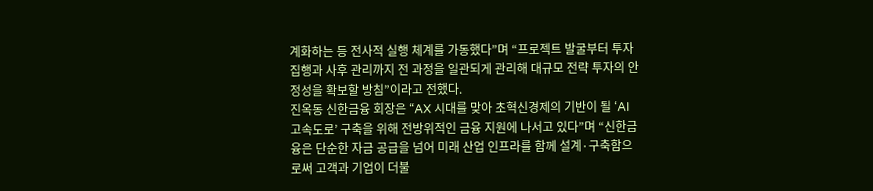계화하는 등 전사적 실행 체계를 가동했다”며 “프로젝트 발굴부터 투자 집행과 사후 관리까지 전 과정을 일관되게 관리해 대규모 전략 투자의 안정성을 확보할 방침”이라고 전했다.
진옥동 신한금융 회장은 “AX 시대를 맞아 초혁신경제의 기반이 될 ‘AI 고속도로’ 구축을 위해 전방위적인 금융 지원에 나서고 있다”며 “신한금융은 단순한 자금 공급을 넘어 미래 산업 인프라를 함께 설계·구축함으로써 고객과 기업이 더불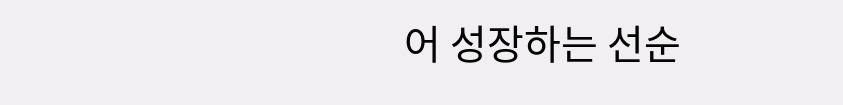어 성장하는 선순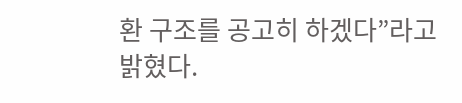환 구조를 공고히 하겠다”라고 밝혔다.